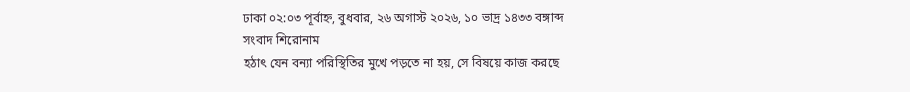ঢাকা ০২:০৩ পূর্বাহ্ন, বুধবার, ২৬ অগাস্ট ২০২৬, ১০ ভাদ্র ১৪৩৩ বঙ্গাব্দ
সংবাদ শিরোনাম
হঠাৎ যেন বন্যা পরিস্থিতির মুখে পড়তে না হয়, সে বিষয়ে কাজ করছে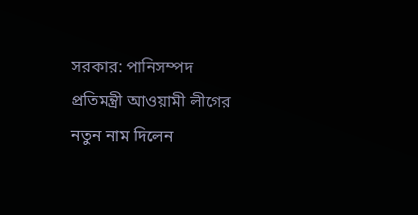সরকার: পানিসম্পদ প্রতিমন্ত্রী আওয়ামী লীগের নতুন নাম দিলেন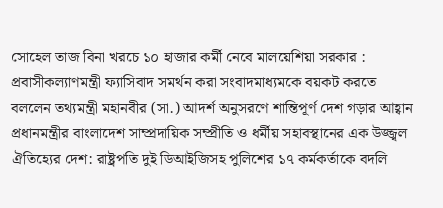সোহেল তাজ বিনা খরচে ১০ হাজার কর্মী নেবে মালয়েশিয়া সরকার : প্রবাসীকল্যাণমন্ত্রী ফ্যাসিবাদ সমর্থন করা সংবাদমাধ্যমকে বয়কট করতে বললেন তথ্যমন্ত্রী মহানবীর (সা.) আদর্শ অনুসরণে শান্তিপূর্ণ দেশ গড়ার আহ্বান প্রধানমন্ত্রীর বাংলাদেশ সাম্প্রদায়িক সম্প্রীতি ও ধর্মীয় সহাবস্থানের এক উজ্জ্বল ঐতিহ্যের দেশ: রাষ্ট্রপতি দুই ডিআইজিসহ পুলিশের ১৭ কর্মকর্তাকে বদলি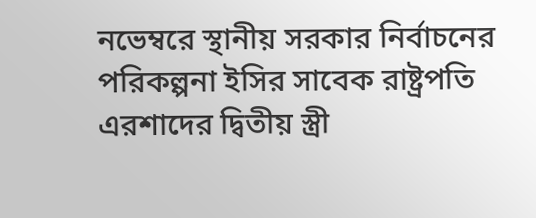নভেম্বরে স্থানীয় সরকার নির্বাচনের পরিকল্পনা ইসির সাবেক রাষ্ট্রপতি এরশাদের দ্বিতীয় স্ত্রী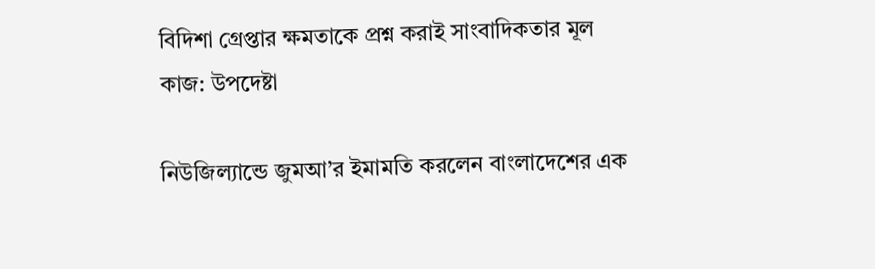বিদিশা গ্রেপ্তার ক্ষমতাকে প্রশ্ন করাই সাংবাদিকতার মূল কাজ: উপদেষ্টা

নিউজিল্যান্ডে জুমআ’র ইমামতি করলেন বাংলাদেশের এক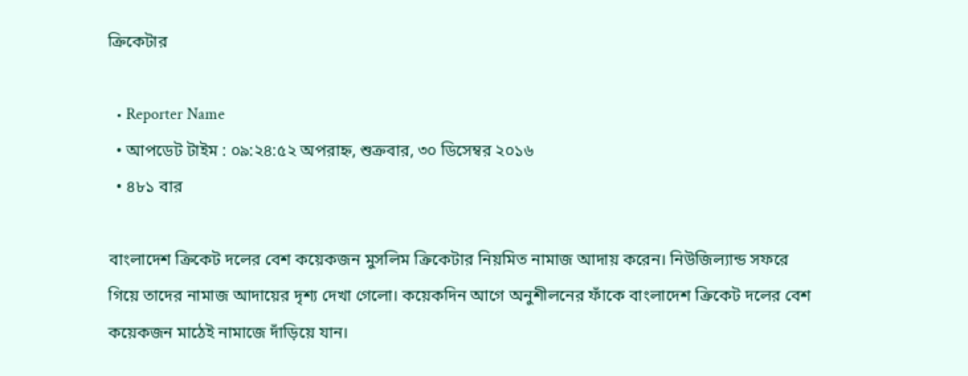ক্রিকেটার

  • Reporter Name
  • আপডেট টাইম : ০৯:২৪:৫২ অপরাহ্ন, শুক্রবার, ৩০ ডিসেম্বর ২০১৬
  • ৪৮১ বার

বাংলাদেশ ক্রিকেট দলের বেশ কয়েকজন মুসলিম ক্রিকেটার নিয়মিত নামাজ আদায় করেন। নিউজিল্যান্ড সফরে গিয়ে তাদের নামাজ আদায়ের দৃশ্য দেখা গেলো। কয়েকদিন আগে অনুশীলনের ফাঁকে বাংলাদেশ ক্রিকেট দলের বেশ কয়েকজন মাঠেই নামাজে দাঁড়িয়ে যান।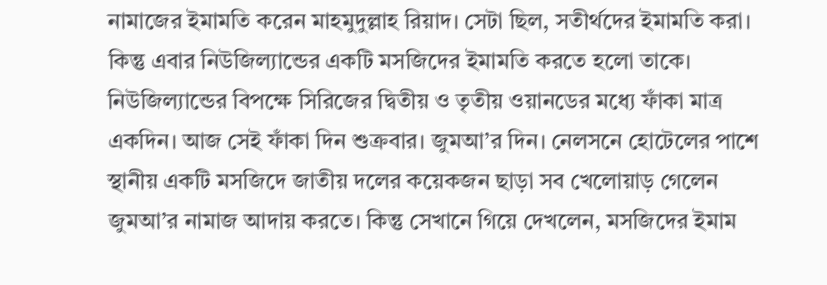নামাজের ইমামতি করেন মাহমুদুল্লাহ রিয়াদ। সেটা ছিল, সতীর্থদের ইমামতি করা। কিন্তু এবার নিউজিল্যান্ডের একটি মসজিদের ইমামতি করতে হলো তাকে। নিউজিল্যান্ডের বিপক্ষে সিরিজের দ্বিতীয় ও তৃতীয় ওয়ানডের মধ্যে ফাঁকা মাত্র একদিন। আজ সেই ফাঁকা দিন শুক্রবার। জুমআ’র দিন। নেলসনে হোটেলের পাশে স্থানীয় একটি মসজিদে জাতীয় দলের কয়েকজন ছাড়া সব খেলোয়াড় গেলেন জুমআ’র নামাজ আদায় করতে। কিন্তু সেখানে গিয়ে দেখলেন, মসজিদের ইমাম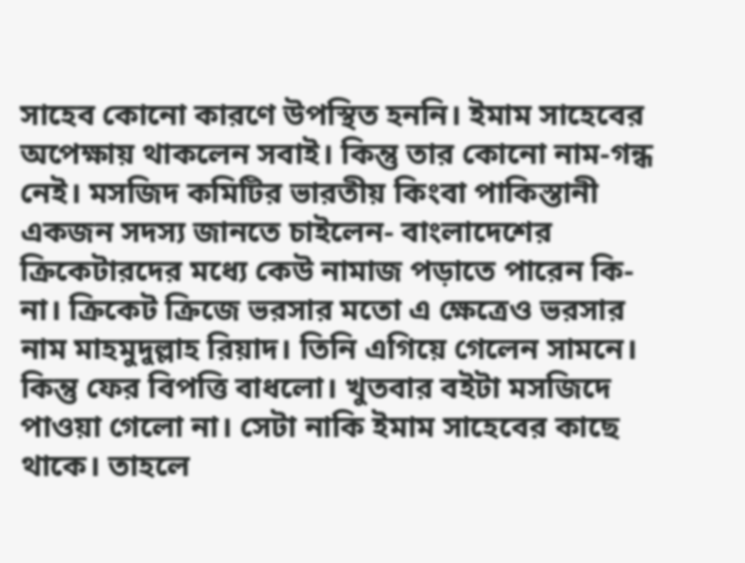সাহেব কোনো কারণে উপস্থিত হননি। ইমাম সাহেবের অপেক্ষায় থাকলেন সবাই। কিন্তু তার কোনো নাম-গন্ধ নেই। মসজিদ কমিটির ভারতীয় কিংবা পাকিস্তানী একজন সদস্য জানতে চাইলেন- বাংলাদেশের ক্রিকেটারদের মধ্যে কেউ নামাজ পড়াতে পারেন কি-না। ক্রিকেট ক্রিজে ভরসার মতো এ ক্ষেত্রেও ভরসার নাম মাহমুদুল্লাহ রিয়াদ। তিনি এগিয়ে গেলেন সামনে। কিন্তু ফের বিপত্তি বাধলো। খুতবার বইটা মসজিদে পাওয়া গেলো না। সেটা নাকি ইমাম সাহেবের কাছে থাকে। তাহলে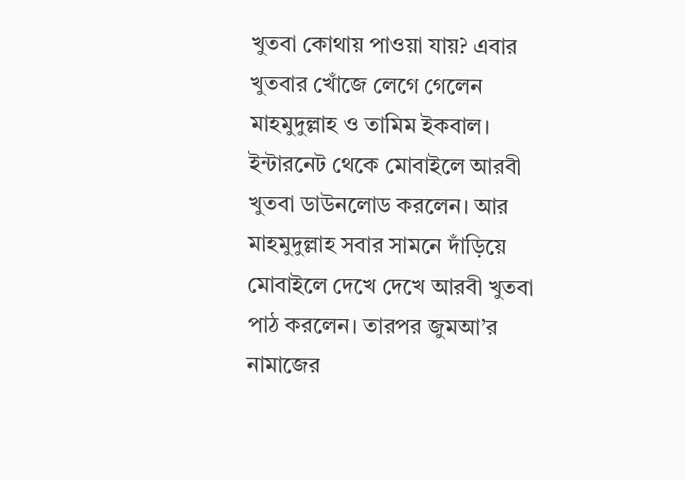খুতবা কোথায় পাওয়া যায়? এবার খুতবার খোঁজে লেগে গেলেন মাহমুদুল্লাহ ও তামিম ইকবাল। ইন্টারনেট থেকে মোবাইলে আরবী খুতবা ডাউনলোড করলেন। আর মাহমুদুল্লাহ সবার সামনে দাঁড়িয়ে মোবাইলে দেখে দেখে আরবী খুতবা পাঠ করলেন। তারপর জুমআ’র নামাজের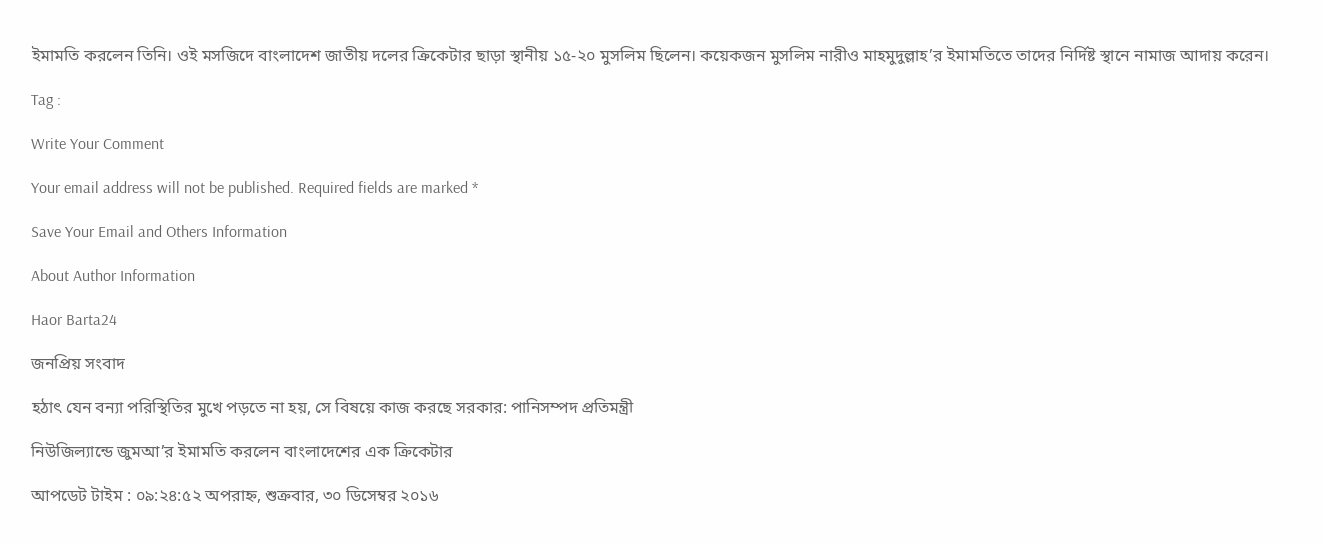ইমামতি করলেন তিনি। ওই মসজিদে বাংলাদেশ জাতীয় দলের ক্রিকেটার ছাড়া স্থানীয় ১৫-২০ মুসলিম ছিলেন। কয়েকজন মুসলিম নারীও মাহমুদুল্লাহ’র ইমামতিতে তাদের নির্দিষ্ট স্থানে নামাজ আদায় করেন।

Tag :

Write Your Comment

Your email address will not be published. Required fields are marked *

Save Your Email and Others Information

About Author Information

Haor Barta24

জনপ্রিয় সংবাদ

হঠাৎ যেন বন্যা পরিস্থিতির মুখে পড়তে না হয়, সে বিষয়ে কাজ করছে সরকার: পানিসম্পদ প্রতিমন্ত্রী

নিউজিল্যান্ডে জুমআ’র ইমামতি করলেন বাংলাদেশের এক ক্রিকেটার

আপডেট টাইম : ০৯:২৪:৫২ অপরাহ্ন, শুক্রবার, ৩০ ডিসেম্বর ২০১৬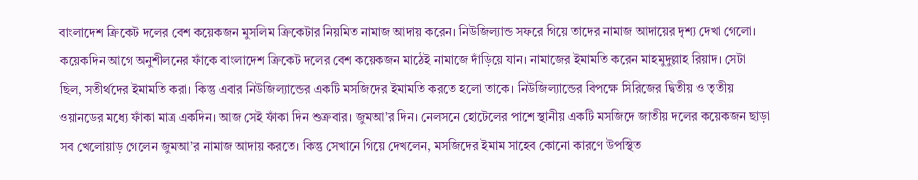বাংলাদেশ ক্রিকেট দলের বেশ কয়েকজন মুসলিম ক্রিকেটার নিয়মিত নামাজ আদায় করেন। নিউজিল্যান্ড সফরে গিয়ে তাদের নামাজ আদায়ের দৃশ্য দেখা গেলো। কয়েকদিন আগে অনুশীলনের ফাঁকে বাংলাদেশ ক্রিকেট দলের বেশ কয়েকজন মাঠেই নামাজে দাঁড়িয়ে যান। নামাজের ইমামতি করেন মাহমুদুল্লাহ রিয়াদ। সেটা ছিল, সতীর্থদের ইমামতি করা। কিন্তু এবার নিউজিল্যান্ডের একটি মসজিদের ইমামতি করতে হলো তাকে। নিউজিল্যান্ডের বিপক্ষে সিরিজের দ্বিতীয় ও তৃতীয় ওয়ানডের মধ্যে ফাঁকা মাত্র একদিন। আজ সেই ফাঁকা দিন শুক্রবার। জুমআ’র দিন। নেলসনে হোটেলের পাশে স্থানীয় একটি মসজিদে জাতীয় দলের কয়েকজন ছাড়া সব খেলোয়াড় গেলেন জুমআ’র নামাজ আদায় করতে। কিন্তু সেখানে গিয়ে দেখলেন, মসজিদের ইমাম সাহেব কোনো কারণে উপস্থিত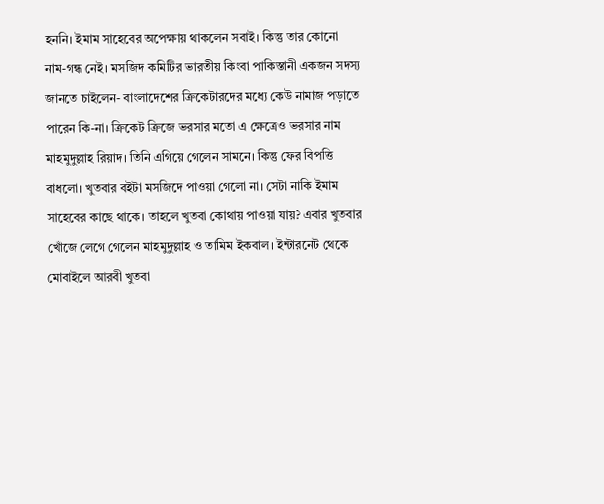হননি। ইমাম সাহেবের অপেক্ষায় থাকলেন সবাই। কিন্তু তার কোনো নাম-গন্ধ নেই। মসজিদ কমিটির ভারতীয় কিংবা পাকিস্তানী একজন সদস্য জানতে চাইলেন- বাংলাদেশের ক্রিকেটারদের মধ্যে কেউ নামাজ পড়াতে পারেন কি-না। ক্রিকেট ক্রিজে ভরসার মতো এ ক্ষেত্রেও ভরসার নাম মাহমুদুল্লাহ রিয়াদ। তিনি এগিয়ে গেলেন সামনে। কিন্তু ফের বিপত্তি বাধলো। খুতবার বইটা মসজিদে পাওয়া গেলো না। সেটা নাকি ইমাম সাহেবের কাছে থাকে। তাহলে খুতবা কোথায় পাওয়া যায়? এবার খুতবার খোঁজে লেগে গেলেন মাহমুদুল্লাহ ও তামিম ইকবাল। ইন্টারনেট থেকে মোবাইলে আরবী খুতবা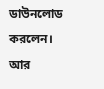ডাউনলোড করলেন। আর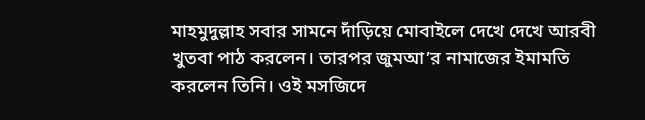মাহমুদুল্লাহ সবার সামনে দাঁড়িয়ে মোবাইলে দেখে দেখে আরবী খুতবা পাঠ করলেন। তারপর জুমআ’র নামাজের ইমামতি করলেন তিনি। ওই মসজিদে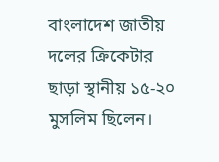বাংলাদেশ জাতীয় দলের ক্রিকেটার ছাড়া স্থানীয় ১৫-২০ মুসলিম ছিলেন।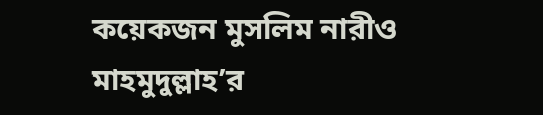কয়েকজন মুসলিম নারীও মাহমুদুল্লাহ’র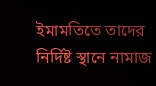ইমামতিতে তাদের নির্দিষ্ট স্থানে নামাজ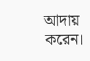আদায় করেন।